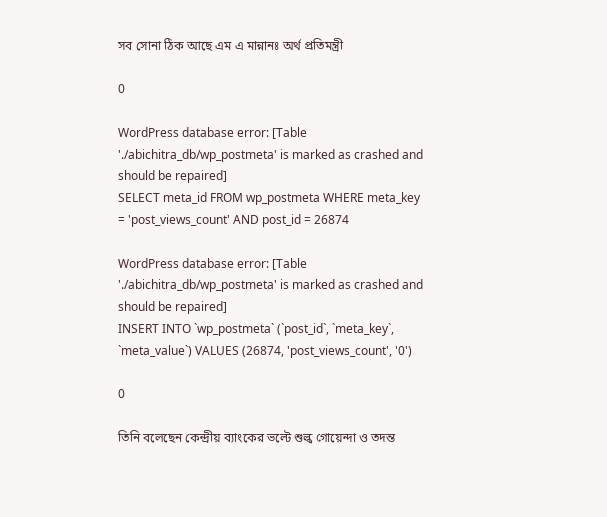সব সোনা ঠিক আছে এম এ মান্নানঃ অর্থ প্রতিমন্ত্রী

0

WordPress database error: [Table './abichitra_db/wp_postmeta' is marked as crashed and should be repaired]
SELECT meta_id FROM wp_postmeta WHERE meta_key = 'post_views_count' AND post_id = 26874

WordPress database error: [Table './abichitra_db/wp_postmeta' is marked as crashed and should be repaired]
INSERT INTO `wp_postmeta` (`post_id`, `meta_key`, `meta_value`) VALUES (26874, 'post_views_count', '0')

0

তিনি বলেছেন কেন্দ্রীয় ব্যাংকের ভল্টে শুল্ক গোয়েন্দা ও তদন্ত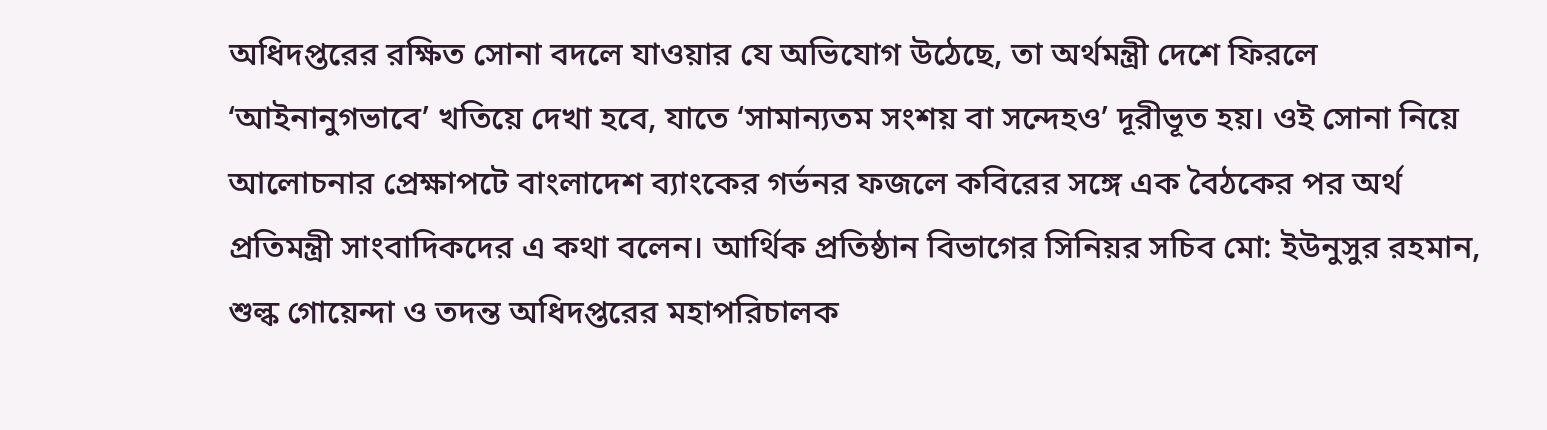অধিদপ্তরের রক্ষিত সোনা বদলে যাওয়ার যে অভিযোগ উঠেছে, তা অর্থমন্ত্রী দেশে ফিরলে ‘আইনানুগভাবে’ খতিয়ে দেখা হবে, যাতে ‘সামান্যতম সংশয় বা সন্দেহও’ দূরীভূত হয়। ওই সোনা নিয়ে আলোচনার প্রেক্ষাপটে বাংলাদেশ ব্যাংকের গর্ভনর ফজলে কবিরের সঙ্গে এক বৈঠকের পর অর্থ প্রতিমন্ত্রী সাংবাদিকদের এ কথা বলেন। আর্থিক প্রতিষ্ঠান বিভাগের সিনিয়র সচিব মো: ইউনুসুর রহমান, শুল্ক গোয়েন্দা ও তদন্ত অধিদপ্তরের মহাপরিচালক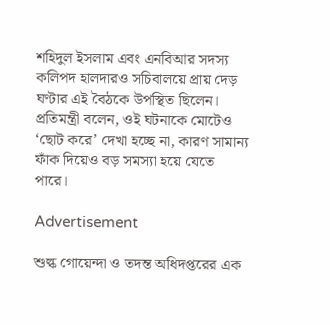শহিদুল ইসলাম এবং এনবিআর সদস্য কলিপদ হালদারও সচিবালয়ে প্রায় দেড় ঘণ্টার এই বৈঠকে উপস্থিত ছিলেন। প্রতিমন্ত্রী বলেন, ওই ঘটনাকে মোটেও ‘ছোট করে’ দেখা হচ্ছে না, কারণ সামান্য ফাঁক দিয়েও বড় সমস্যা হয়ে যেতে পারে।

Advertisement

শুল্ক গোয়েন্দা ও তদন্ত অধিদপ্তরের এক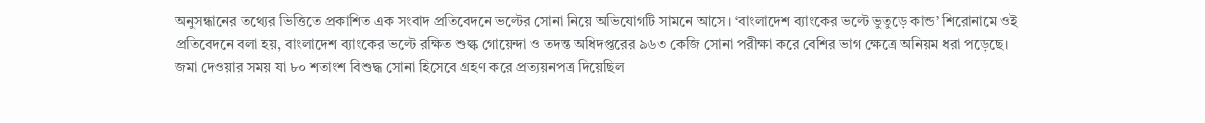অনুসন্ধানের তথ্যের ভিত্তিতে প্রকাশিত এক সংবাদ প্রতিবেদনে ভল্টের সোনা নিয়ে অভিযোগটি সামনে আসে। ‘বাংলাদেশ ব্যাংকের ভল্টে ভুতুড়ে কান্ড’ শিরোনামে ওই প্রতিবেদনে বলা হয়, বাংলাদেশ ব্যাংকের ভল্টে রক্ষিত শুল্ক গোয়েন্দা ও তদন্ত অধিদপ্তরের ৯৬৩ কেজি সোনা পরীক্ষা করে বেশির ভাগ ক্ষেত্রে অনিয়ম ধরা পড়েছে। জমা দেওয়ার সময় যা ৮০ শতাংশ বিশুদ্ধ সোনা হিসেবে গ্রহণ করে প্রত্যয়নপত্র দিয়েছিল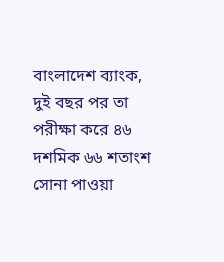বাংলাদেশ ব্যাংক, দুই বছর পর তা পরীক্ষা করে ৪৬ দশমিক ৬৬ শতাংশ সোনা পাওয়া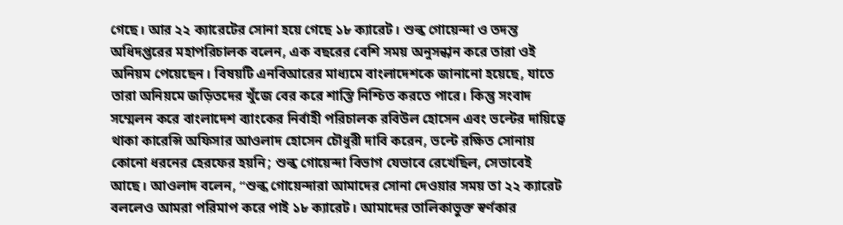গেছে। আর ২২ ক্যারেটের সোনা হয়ে গেছে ১৮ ক্যারেট। শুল্ক গোয়েন্দা ও তদন্ত অধিদপ্তরের মহাপরিচালক বলেন, এক বছরের বেশি সময় অনুসন্ধান করে তারা ওই অনিয়ম পেয়েছেন। বিষয়টি এনবিআরের মাধ্যমে বাংলাদেশকে জানানো হয়েছে, যাতে তারা অনিয়মে জড়িতদের খুঁজে বের করে শাস্তি নিশ্চিত করতে পারে। কিন্তু সংবাদ সম্মেলন করে বাংলাদেশ ব্যাংকের নির্বাহী পরিচালক রবিউল হোসেন এবং ভল্টের দায়িত্বে থাকা কারেন্সি অফিসার আওলাদ হোসেন চৌধুরী দাবি করেন, ভল্টে রক্ষিত সোনায় কোনো ধরনের হেরফের হয়নি; শুল্ক গোয়েন্দা বিভাগ যেভাবে রেখেছিল, সেভাবেই আছে। আওলাদ বলেন, “শুল্ক গোয়েন্দারা আমাদের সোনা দেওয়ার সময় তা ২২ ক্যারেট বললেও আমরা পরিমাপ করে পাই ১৮ ক্যারেট। আমাদের তালিকাভুক্ত স্বর্ণকার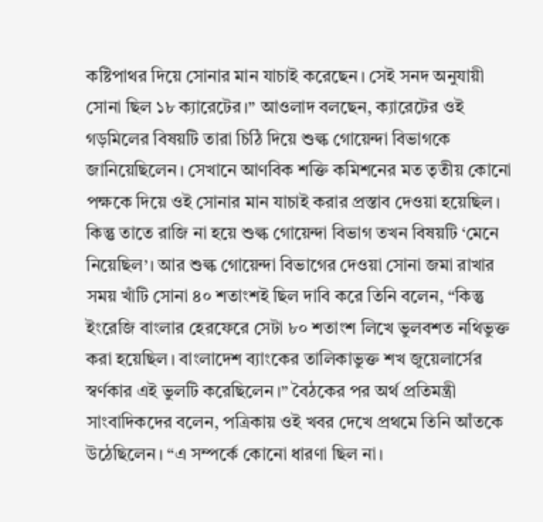কষ্টিপাথর দিয়ে সোনার মান যাচাই করেছেন। সেই সনদ অনুযায়ী সোনা ছিল ১৮ ক্যারেটের।” আওলাদ বলছেন, ক্যারেটের ওই গড়মিলের বিষয়টি তারা চিঠি দিয়ে শুল্ক গোয়েন্দা বিভাগকে জানিয়েছিলেন। সেখানে আণবিক শক্তি কমিশনের মত তৃতীয় কোনো পক্ষকে দিয়ে ওই সোনার মান যাচাই করার প্রস্তাব দেওয়া হয়েছিল। কিন্তু তাতে রাজি না হয়ে শুল্ক গোয়েন্দা বিভাগ তখন বিষয়টি ‘মেনে নিয়েছিল’। আর শুল্ক গোয়েন্দা বিভাগের দেওয়া সোনা জমা রাখার সময় খাঁটি সোনা ৪০ শতাংশই ছিল দাবি করে তিনি বলেন, “কিন্তু ইংরেজি বাংলার হেরফেরে সেটা ৮০ শতাংশ লিখে ভুলবশত নথিভুক্ত করা হয়েছিল। বাংলাদেশ ব্যাংকের তালিকাভুক্ত শখ জুয়েলার্সের স্বর্ণকার এই ভুলটি করেছিলেন।” বৈঠকের পর অর্থ প্রতিমন্ত্রী সাংবাদিকদের বলেন, পত্রিকায় ওই খবর দেখে প্রথমে তিনি আঁতকে উঠেছিলেন। “এ সম্পর্কে কোনো ধারণা ছিল না।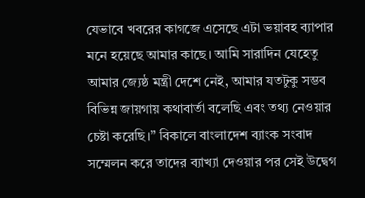যেভাবে খবরের কাগজে এসেছে এটা ভয়াবহ ব্যাপার মনে হয়েছে আমার কাছে। আমি সারাদিন যেহেতু আমার জ্যেষ্ঠ মন্ত্রী দেশে নেই, আমার যতটুকু সম্ভব বিভিন্ন জায়গায় কথাবার্তা বলেছি এবং তথ্য নেওয়ার চেষ্টা করেছি।” বিকালে বাংলাদেশ ব্যাংক সংবাদ সম্মেলন করে তাদের ব্যাখ্যা দেওয়ার পর সেই উদ্বেগ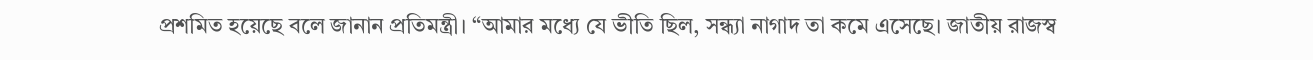প্রশমিত হয়েছে বলে জানান প্রতিমন্ত্রী। “আমার মধ্যে যে ভীতি ছিল, সন্ধ্যা নাগাদ তা কমে এসেছে। জাতীয় রাজস্ব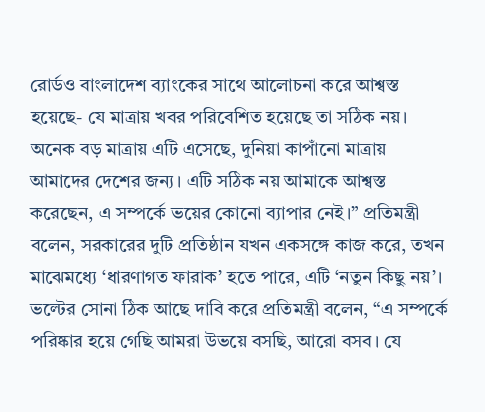রোর্ডও বাংলাদেশ ব্যাংকের সাথে আলোচনা করে আশ্বস্ত হয়েছে- যে মাত্রায় খবর পরিবেশিত হয়েছে তা সঠিক নয়। অনেক বড় মাত্রায় এটি এসেছে, দুনিয়া কাপাঁনো মাত্রায় আমাদের দেশের জন্য। এটি সঠিক নয় আমাকে আশ্বস্ত করেছেন, এ সম্পর্কে ভয়ের কোনো ব্যাপার নেই।” প্রতিমন্ত্রী বলেন, সরকারের দুটি প্রতিষ্ঠান যখন একসঙ্গে কাজ করে, তখন মাঝেমধ্যে ‘ধারণাগত ফারাক’ হতে পারে, এটি ‘নতুন কিছু নয়’। ভল্টের সোনা ঠিক আছে দাবি করে প্রতিমন্ত্রী বলেন, “এ সম্পর্কে পরিষ্কার হয়ে গেছি আমরা উভয়ে বসছি, আরো বসব। যে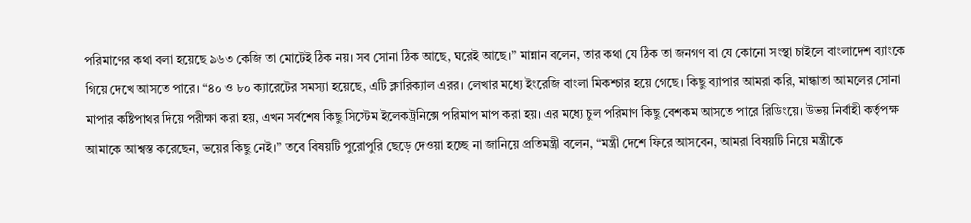পরিমাণের কথা বলা হয়েছে ৯৬৩ কেজি তা মোটেই ঠিক নয়। সব সোনা ঠিক আছে, ঘরেই আছে।” মান্নান বলেন, তার কথা যে ঠিক তা জনগণ বা যে কোনো সংস্থা চাইলে বাংলাদেশ ব্যাংকে গিয়ে দেখে আসতে পারে। “৪০ ও ৮০ ক্যারেটের সমস্যা হয়েছে, এটি ক্লারিক্যাল এরর। লেখার মধ্যে ইংরেজি বাংলা মিকশ্চার হয়ে গেছে। কিছু ব্যাপার আমরা করি, মান্ধাতা আমলের সোনা মাপার কষ্টিপাথর দিয়ে পরীক্ষা করা হয়, এখন সর্বশেষ কিছু সিস্টেম ইলেকট্রনিক্সে পরিমাপ মাপ করা হয়। এর মধ্যে চুল পরিমাণ কিছু বেশকম আসতে পারে রিডিংয়ে। উভয় নির্বাহী কর্তৃপক্ষ আমাকে আশ্বস্ত করেছেন, ভয়ের কিছু নেই।” তবে বিষয়টি পুরোপুরি ছেড়ে দেওয়া হচ্ছে না জানিয়ে প্রতিমন্ত্রী বলেন, “মন্ত্রী দেশে ফিরে আসবেন, আমরা বিষয়টি নিয়ে মন্ত্রীকে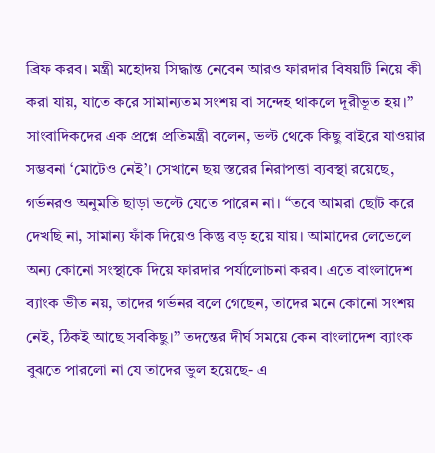ব্রিফ করব। মন্ত্রী মহোদয় সিদ্ধান্ত নেবেন আরও ফারদার বিষয়টি নিয়ে কী করা যায়, যাতে করে সামান্যতম সংশয় বা সন্দেহ থাকলে দূরীভূত হয়।” সাংবাদিকদের এক প্রশ্নে প্রতিমন্ত্রী বলেন, ভল্ট থেকে কিছু বাইরে যাওয়ার সম্ভবনা ‘মোটেও নেই’। সেখানে ছয় স্তরের নিরাপত্তা ব্যবস্থা রয়েছে, গর্ভনরও অনুমতি ছাড়া ভল্টে যেতে পারেন না। “তবে আমরা ছোট করে দেখছি না, সামান্য ফাঁক দিয়েও কিন্তু বড় হয়ে যায়। আমাদের লেভেলে অন্য কোনো সংস্থাকে দিয়ে ফারদার পর্যালোচনা করব। এতে বাংলাদেশ ব্যাংক ভীত নয়, তাদের গর্ভনর বলে গেছেন, তাদের মনে কোনো সংশয় নেই, ঠিকই আছে সবকিছু।” তদন্তের দীর্ঘ সময়ে কেন বাংলাদেশ ব্যাংক বুঝতে পারলো না যে তাদের ভুল হয়েছে- এ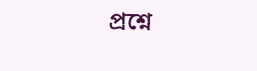প্রশ্নে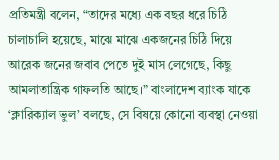প্রতিমন্ত্রী বলেন, “তাদের মধ্যে এক বছর ধরে চিঠি চালাচালি হয়েছে, মাঝে মাঝে একজনের চিঠি দিয়ে আরেক জনের জবাব পেতে দুই মাস লেগেছে, কিছু আমলাতান্ত্রিক গাফলতি আছে।” বাংলাদেশ ব্যাংক যাকে ‘ক্লারিক্যাল ভুল’ বলছে, সে বিষয়ে কোনো ব্যবস্থা নেওয়া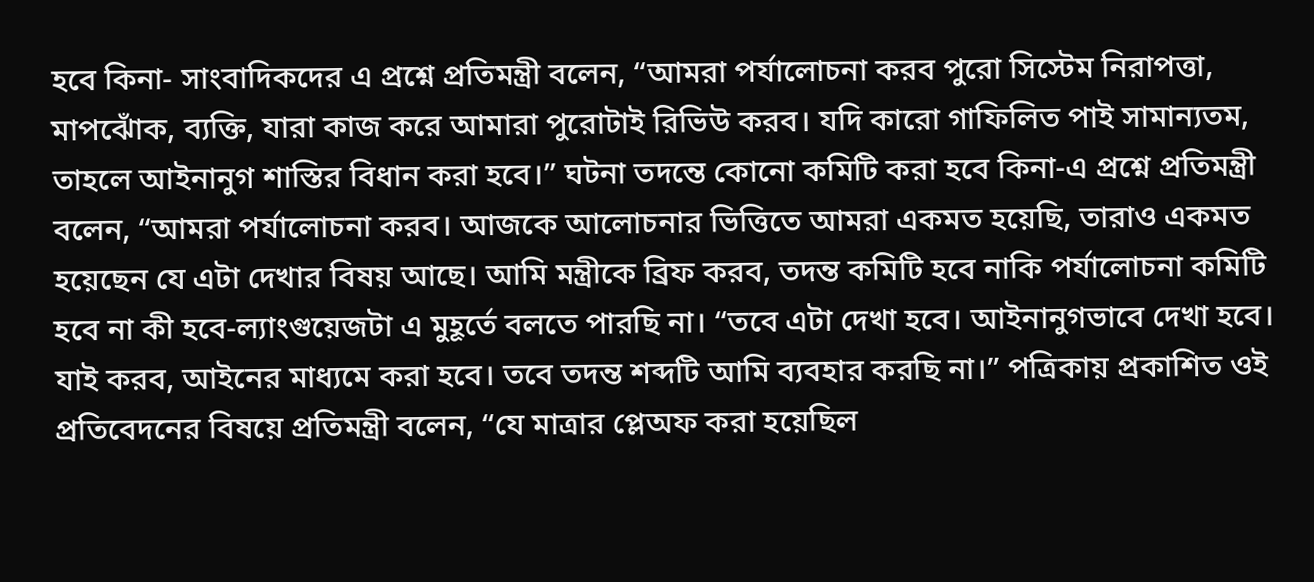হবে কিনা- সাংবাদিকদের এ প্রশ্নে প্রতিমন্ত্রী বলেন, “আমরা পর্যালোচনা করব পুরো সিস্টেম নিরাপত্তা, মাপঝোঁক, ব্যক্তি, যারা কাজ করে আমারা পুরোটাই রিভিউ করব। যদি কারো গাফিলিত পাই সামান্যতম, তাহলে আইনানুগ শাস্তির বিধান করা হবে।” ঘটনা তদন্তে কোনো কমিটি করা হবে কিনা-এ প্রশ্নে প্রতিমন্ত্রী বলেন, “আমরা পর্যালোচনা করব। আজকে আলোচনার ভিত্তিতে আমরা একমত হয়েছি, তারাও একমত হয়েছেন যে এটা দেখার বিষয় আছে। আমি মন্ত্রীকে ব্রিফ করব, তদন্ত কমিটি হবে নাকি পর্যালোচনা কমিটি হবে না কী হবে-ল্যাংগুয়েজটা এ মুহূর্তে বলতে পারছি না। “তবে এটা দেখা হবে। আইনানুগভাবে দেখা হবে। যাই করব, আইনের মাধ্যমে করা হবে। তবে তদন্ত শব্দটি আমি ব্যবহার করছি না।” পত্রিকায় প্রকাশিত ওই প্রতিবেদনের বিষয়ে প্রতিমন্ত্রী বলেন, “যে মাত্রার প্লেঅফ করা হয়েছিল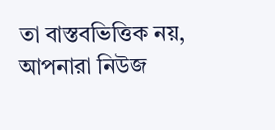তা বাস্তবভিত্তিক নয়, আপনারা নিউজ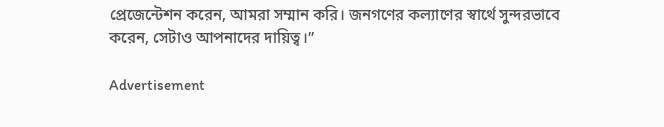প্রেজেন্টেশন করেন, আমরা সম্মান করি। জনগণের কল্যাণের স্বার্থে সুন্দরভাবে করেন, সেটাও আপনাদের দায়িত্ব।”

Advertisement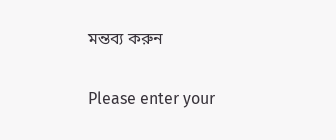মন্তব্য করুন

Please enter your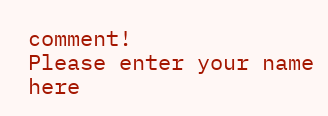comment!
Please enter your name here